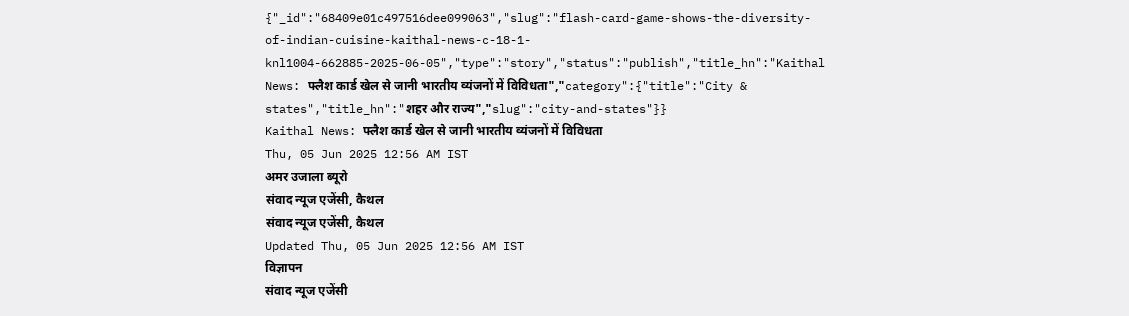{"_id":"68409e01c497516dee099063","slug":"flash-card-game-shows-the-diversity-of-indian-cuisine-kaithal-news-c-18-1-knl1004-662885-2025-06-05","type":"story","status":"publish","title_hn":"Kaithal News: फ्लैश कार्ड खेल से जानी भारतीय व्यंजनों में विविधता","category":{"title":"City & states","title_hn":"शहर और राज्य","slug":"city-and-states"}}
Kaithal News: फ्लैश कार्ड खेल से जानी भारतीय व्यंजनों में विविधता
Thu, 05 Jun 2025 12:56 AM IST
अमर उजाला ब्यूरो
संवाद न्यूज एजेंसी, कैथल
संवाद न्यूज एजेंसी, कैथल
Updated Thu, 05 Jun 2025 12:56 AM IST
विज्ञापन
संवाद न्यूज एजेंसी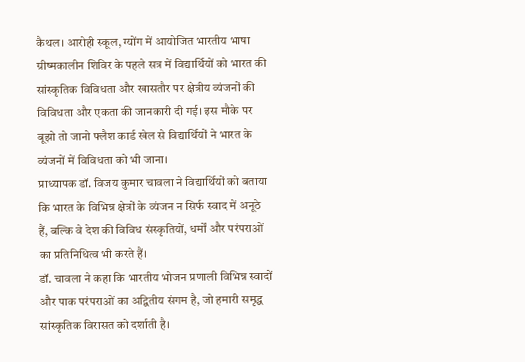कैथल। आरोही स्कूल, ग्योंग में आयोजित भारतीय भाषा ग्रीष्मकालीन शिविर के पहले सत्र में विद्यार्थियों को भारत की सांस्कृतिक विविधता और खासतौर पर क्षेत्रीय व्यंजनों की विविधता और एकता की जानकारी दी गई। इस मौके पर बूझो तो जानो फ्लैश कार्ड खेल से विद्यार्थियों ने भारत के व्यंजनों में विविधता को भी जाना।
प्राध्यापक डॉ. विजय कुमार चावला ने विद्यार्थियों को बताया कि भारत के विभिन्न क्षेत्रों के व्यंजन न सिर्फ स्वाद में अनूठे हैं, बल्कि वे देश की विविध संस्कृतियों, धर्मों और परंपराओं का प्रतिनिधित्व भी करते हैं।
डॉ. चावला ने कहा कि भारतीय भोजन प्रणाली विभिन्न स्वादों और पाक परंपराओं का अद्वितीय संगम है, जो हमारी समृद्ध सांस्कृतिक विरासत को दर्शाती है।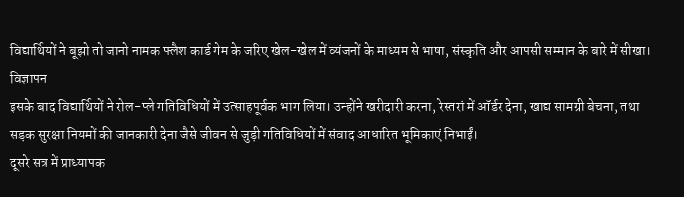विद्यार्थियों ने बूझो तो जानो नामक फ्लैश कार्ड गेम के जरिए खेल-खेल में व्यंजनों के माध्यम से भाषा, संस्कृति और आपसी सम्मान के बारे में सीखा।
विज्ञापन
इसके बाद विद्यार्थियों ने रोल-प्ले गतिविधियों में उत्साहपूर्वक भाग लिया। उन्होंने खरीदारी करना, रेस्तरां में ऑर्डर देना, खाद्य सामग्री बेचना, तथा सड़क सुरक्षा नियमों की जानकारी देना जैसे जीवन से जुड़ी गतिविधियों में संवाद आधारित भूमिकाएं निभाईं।
दूसरे सत्र में प्राध्यापक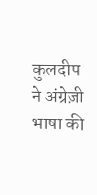कुलदीप ने अंग्रेज़ी भाषा की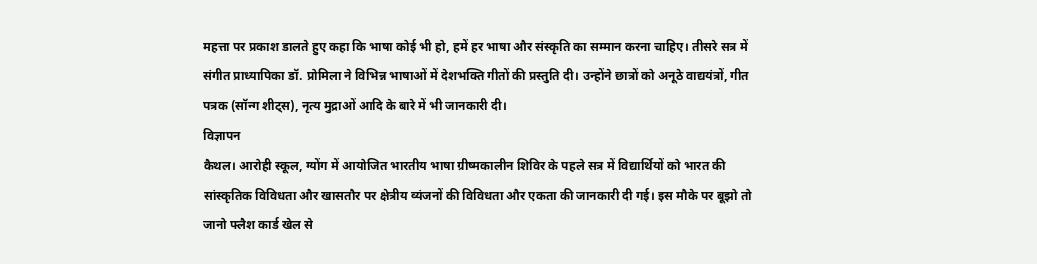महत्ता पर प्रकाश डालते हुए कहा कि भाषा कोई भी हो, हमें हर भाषा और संस्कृति का सम्मान करना चाहिए। तीसरे सत्र में संगीत प्राध्यापिका डॉ. प्रोमिला ने विभिन्न भाषाओं में देशभक्ति गीतों की प्रस्तुति दी। उन्होंने छात्रों को अनूठे वाद्ययंत्रों, गीत पत्रक (सॉन्ग शीट्स), नृत्य मुद्राओं आदि के बारे में भी जानकारी दी।
विज्ञापन
कैथल। आरोही स्कूल, ग्योंग में आयोजित भारतीय भाषा ग्रीष्मकालीन शिविर के पहले सत्र में विद्यार्थियों को भारत की सांस्कृतिक विविधता और खासतौर पर क्षेत्रीय व्यंजनों की विविधता और एकता की जानकारी दी गई। इस मौके पर बूझो तो जानो फ्लैश कार्ड खेल से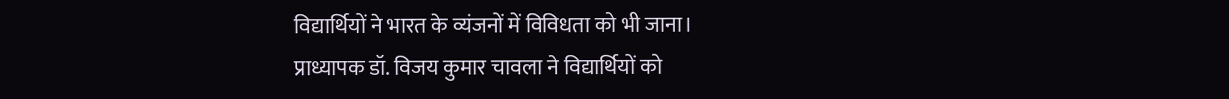विद्यार्थियों ने भारत के व्यंजनों में विविधता को भी जाना।
प्राध्यापक डॉ. विजय कुमार चावला ने विद्यार्थियों को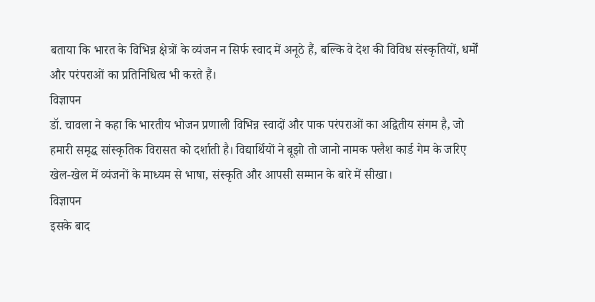बताया कि भारत के विभिन्न क्षेत्रों के व्यंजन न सिर्फ स्वाद में अनूठे हैं, बल्कि वे देश की विविध संस्कृतियों, धर्मों और परंपराओं का प्रतिनिधित्व भी करते हैं।
विज्ञापन
डॉ. चावला ने कहा कि भारतीय भोजन प्रणाली विभिन्न स्वादों और पाक परंपराओं का अद्वितीय संगम है, जो हमारी समृद्ध सांस्कृतिक विरासत को दर्शाती है। विद्यार्थियों ने बूझो तो जानो नामक फ्लैश कार्ड गेम के जरिए खेल-खेल में व्यंजनों के माध्यम से भाषा, संस्कृति और आपसी सम्मान के बारे में सीखा।
विज्ञापन
इसके बाद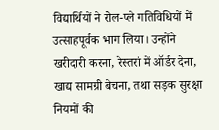विद्यार्थियों ने रोल-प्ले गतिविधियों में उत्साहपूर्वक भाग लिया। उन्होंने खरीदारी करना, रेस्तरां में ऑर्डर देना, खाद्य सामग्री बेचना, तथा सड़क सुरक्षा नियमों की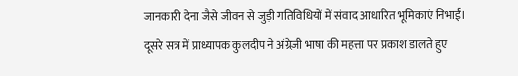जानकारी देना जैसे जीवन से जुड़ी गतिविधियों में संवाद आधारित भूमिकाएं निभाईं।
दूसरे सत्र में प्राध्यापक कुलदीप ने अंग्रेज़ी भाषा की महत्ता पर प्रकाश डालते हुए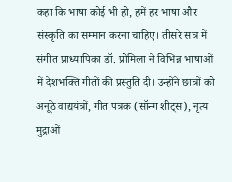कहा कि भाषा कोई भी हो, हमें हर भाषा और संस्कृति का सम्मान करना चाहिए। तीसरे सत्र में संगीत प्राध्यापिका डॉ. प्रोमिला ने विभिन्न भाषाओं में देशभक्ति गीतों की प्रस्तुति दी। उन्होंने छात्रों को अनूठे वाद्ययंत्रों, गीत पत्रक (सॉन्ग शीट्स), नृत्य मुद्राओं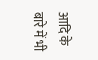आदि के बारे में भी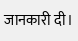जानकारी दी।